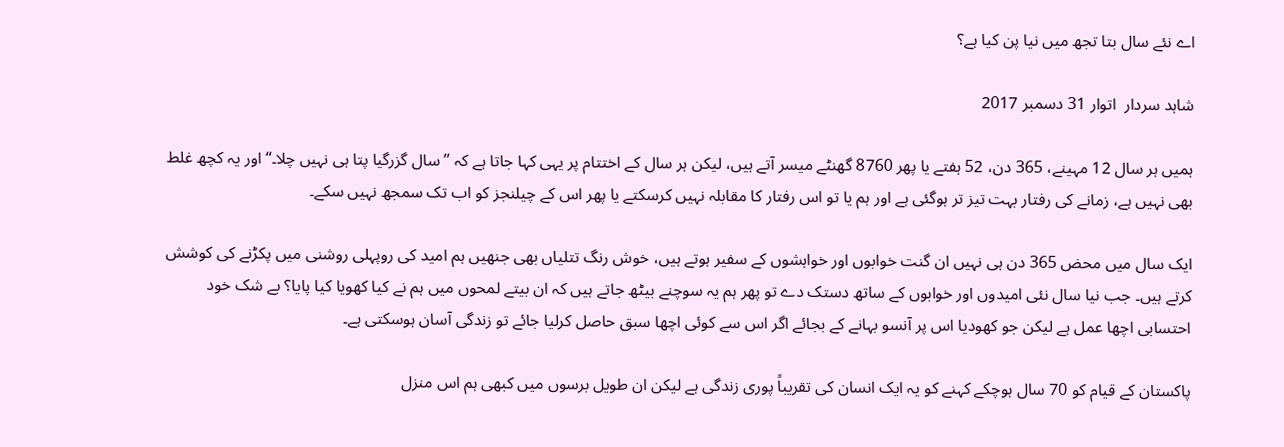اے نئے سال بتا تجھ میں نیا پن کیا ہے؟

شاہد سردار  اتوار 31 دسمبر 2017

ہمیں ہر سال 12 مہینے، 365 دن، 52 ہفتے یا پھر 8760 گھنٹے میسر آتے ہیں، لیکن ہر سال کے اختتام پر یہی کہا جاتا ہے کہ ’’سال گزرگیا پتا ہی نہیں چلا۔‘‘ اور یہ کچھ غلط بھی نہیں ہے، زمانے کی رفتار بہت تیز تر ہوگئی ہے اور ہم یا تو اس رفتار کا مقابلہ نہیں کرسکتے یا پھر اس کے چیلنجز کو اب تک سمجھ نہیں سکے۔

ایک سال میں محض 365 دن ہی نہیں ان گنت خوابوں اور خواہشوں کے سفیر ہوتے ہیں، خوش رنگ تتلیاں بھی جنھیں ہم امید کی روپہلی روشنی میں پکڑنے کی کوشش کرتے ہیں۔ جب نیا سال نئی امیدوں اور خوابوں کے ساتھ دستک دے تو پھر ہم یہ سوچنے بیٹھ جاتے ہیں کہ ان بیتے لمحوں میں ہم نے کیا کھویا کیا پایا؟ بے شک خود احتسابی اچھا عمل ہے لیکن جو کھودیا اس پر آنسو بہانے کے بجائے اگر اس سے کوئی اچھا سبق حاصل کرلیا جائے تو زندگی آسان ہوسکتی ہے۔

پاکستان کے قیام کو 70 سال ہوچکے کہنے کو یہ ایک انسان کی تقریباً پوری زندگی ہے لیکن ان طویل برسوں میں کبھی ہم اس منزل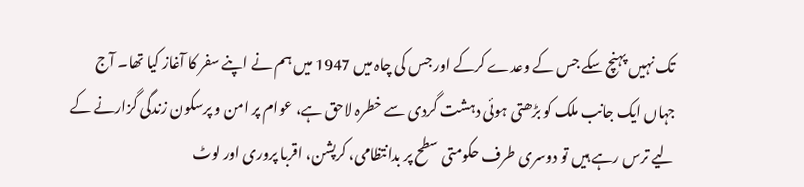تک نہیں پہنچ سکے جس کے وعدے کرکے اور جس کی چاہ میں 1947 میں ہم نے اپنے سفر کا آغاز کیا تھا۔ آج جہاں ایک جانب ملک کو بڑھتی ہوئی دہشت گردی سے خطرہ لاحق ہے، عوام پر امن و پرسکون زندگی گزارنے کے لیے ترس رہے ہیں تو دوسری طرف حکومتی سطح پر بدانتظامی، کرپشن، اقربا پروری اور لوٹ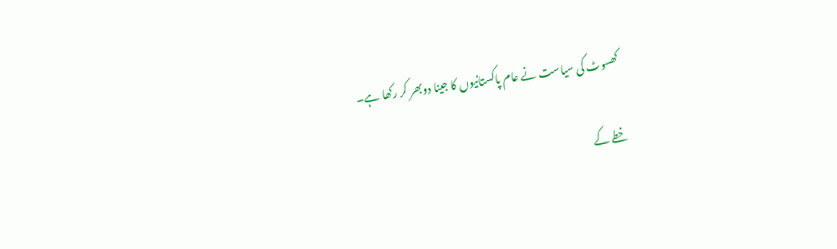کھسوٹ کی سیاست نے عام پاکستانیوں کا جینا دوبھر کر رکھا ہے۔

خطے کے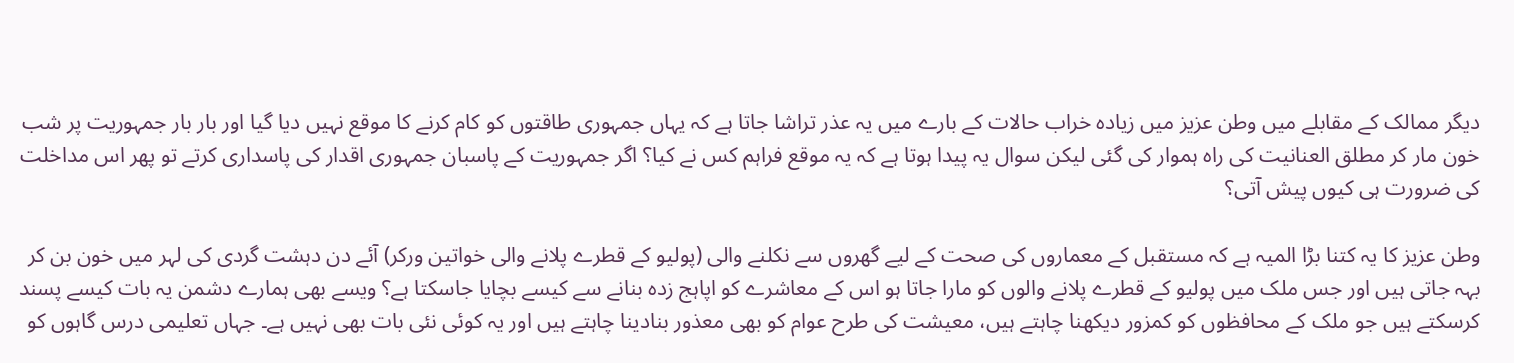دیگر ممالک کے مقابلے میں وطن عزیز میں زیادہ خراب حالات کے بارے میں یہ عذر تراشا جاتا ہے کہ یہاں جمہوری طاقتوں کو کام کرنے کا موقع نہیں دیا گیا اور بار بار جمہوریت پر شب خون مار کر مطلق العنانیت کی راہ ہموار کی گئی لیکن سوال یہ پیدا ہوتا ہے کہ یہ موقع فراہم کس نے کیا؟ اگر جمہوریت کے پاسبان جمہوری اقدار کی پاسداری کرتے تو پھر اس مداخلت کی ضرورت ہی کیوں پیش آتی؟

وطن عزیز کا یہ کتنا بڑا المیہ ہے کہ مستقبل کے معماروں کی صحت کے لیے گھروں سے نکلنے والی (پولیو کے قطرے پلانے والی خواتین ورکر) آئے دن دہشت گردی کی لہر میں خون بن کر بہہ جاتی ہیں اور جس ملک میں پولیو کے قطرے پلانے والوں کو مارا جاتا ہو اس کے معاشرے کو اپاہج زدہ بنانے سے کیسے بچایا جاسکتا ہے؟ ویسے بھی ہمارے دشمن یہ بات کیسے پسند کرسکتے ہیں جو ملک کے محافظوں کو کمزور دیکھنا چاہتے ہیں، معیشت کی طرح عوام کو بھی معذور بنادینا چاہتے ہیں اور یہ کوئی نئی بات بھی نہیں ہے۔ جہاں تعلیمی درس گاہوں کو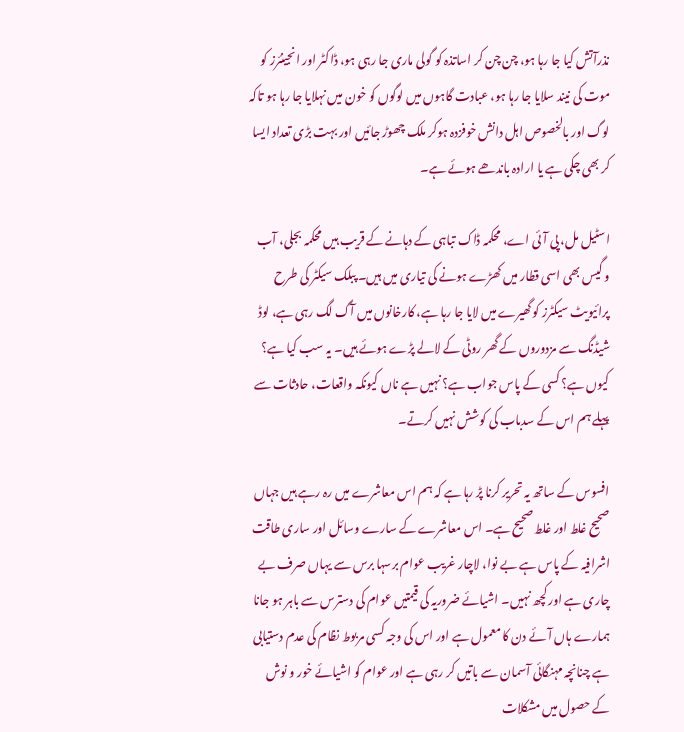نذرآتش کیا جا رہا ہو، چن چن کر اساتذہ کو گولی ماری جا رہی ہو، ڈاکٹر اور انجینئرز کو موت کی نیند سلایا جا رہا ہو، عبادت گاہوں میں لوگوں کو خون میں نہلایا جا رہا ہو تاکہ لوگ اور بالخصوص اہل دانش خوفزدہ ہوکر ملک چھوڑ جائیں اور بہت بڑی تعداد ایسا کر بھی چکی ہے یا ارادہ باندھے ہوئے ہے۔

اسٹیل مل، پی آئی اے، محکمہ ڈاک تباہی کے دہانے کے قریب ہیں محکمہ بجلی، آب و گیس بھی اسی قطار میں کھڑے ہونے کی تیاری میں ہیں۔ پبلک سیکٹر کی طرح پرائیویٹ سیکٹرز کو گھیرے میں لایا جا رہا ہے، کارخانوں میں آگ لگ رہی ہے، لوڈ شیڈنگ سے مزدوروں کے گھر روٹی کے لالے پڑے ہوئے ہیں۔ یہ سب کیا ہے؟ کیوں ہے؟ کسی کے پاس جواب ہے؟ نہیں ہے ناں کیونکہ واقعات، حادثات سے پہلے ہم اس کے سدباب کی کوشش نہیں کرتے۔

افسوس کے ساتھ یہ تحریر کرنا پڑ رہا ہے کہ ہم اس معاشرے میں رہ رہے ہیں جہاں صحیح غلط اور غلط صحیح ہے۔ اس معاشرے کے سارے وسائل اور ساری طاقت اشرافیہ کے پاس ہے بے نوا، لاچار غریب عوام برسہا برس سے یہاں صرف بے چاری ہے اور کچھ نہیں۔ اشیائے ضروریہ کی قیمتیں عوام کی دسترس سے باہر ہو جانا ہمارے ہاں آئے دن کا معمول ہے اور اس کی وجہ کسی مربوط نظام کی عدم دستیابی ہے چنانچہ مہنگائی آسمان سے باتیں کر رہی ہے اور عوام کو اشیائے خور و نوش کے حصول میں مشکلات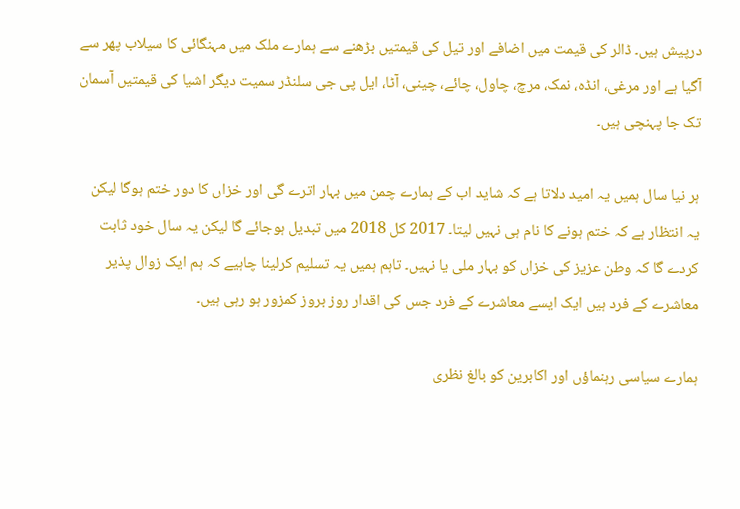درپیش ہیں۔ ڈالر کی قیمت میں اضافے اور تیل کی قیمتیں بڑھنے سے ہمارے ملک میں مہنگائی کا سیلاب پھر سے آگیا ہے اور مرغی، انڈہ، نمک، مرچ، چاول، چائے، چینی، آٹا، ایل پی جی سلنڈر سمیت دیگر اشیا کی قیمتیں آسمان تک جا پہنچی ہیں۔

ہر نیا سال ہمیں یہ امید دلاتا ہے کہ شاید اب کے ہمارے چمن میں بہار اترے گی اور خزاں کا دور ختم ہوگا لیکن یہ انتظار ہے کہ ختم ہونے کا نام ہی نہیں لیتا۔ 2017 کل 2018 میں تبدیل ہوجائے گا لیکن یہ سال خود ثابت کردے گا کہ وطن عزیز کی خزاں کو بہار ملی یا نہیں۔ تاہم ہمیں یہ تسلیم کرلینا چاہیے کہ ہم ایک زوال پذیر معاشرے کے فرد ہیں ایک ایسے معاشرے کے فرد جس کی اقدار روز بروز کمزور ہو رہی ہیں۔

ہمارے سیاسی رہنماؤں اور اکابرین کو بالغ نظری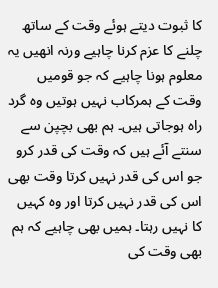کا ثبوت دیتے ہوئے وقت کے ساتھ چلنے کا عزم کرنا چاہیے ورنہ انھیں یہ معلوم ہونا چاہیے کہ جو قومیں وقت کے ہمرکاب نہیں ہوتیں وہ گرد راہ ہوجاتی ہیں۔ ہم بھی بچپن سے سنتے آئے ہیں کہ وقت کی قدر کرو جو اس کی قدر نہیں کرتا وقت بھی اس کی قدر نہیں کرتا اور وہ کہیں کا نہیں رہتا۔ ہمیں بھی چاہیے کہ ہم بھی وقت کی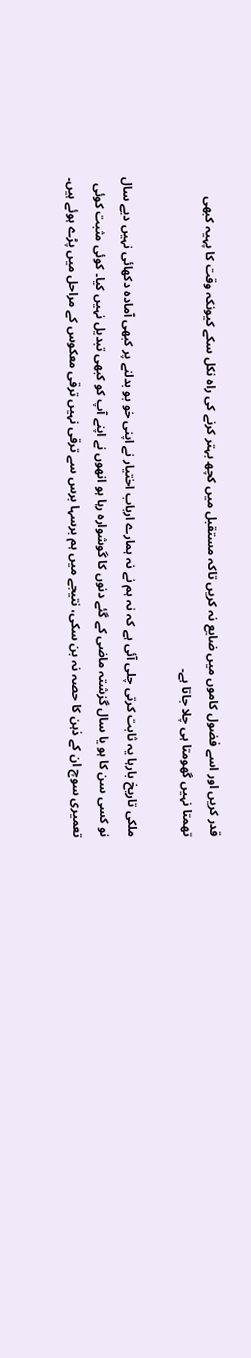قدر کریں اور اسے فضول کاموں میں ضایع نہ کریں تاکہ مستقبل میں کچھ بہتر کرنے کی راہ نکل سکے کیونکہ وقت کا پہیہ کبھی تھمتا نہیں گھومتا ہی چلا جاتا ہے۔

ملکی تاریخ بارہا یہ ثابت کرتی چلی آئی ہے کہ نہ ہم نے نہ ہمارے ارباب اختیار نے اپنی خو بو بدلنے پر کبھی آمادہ دکھائی نہیں دیے سال نو کسی سن کا ہو یا سال گزشتہ ماضی کے گئے دنوں کا گوشوارہ رہا ہو انھوں نے اپنے آپ کو کبھی تبدیل نہیں کیا۔ کوئی مثبت کوئی تعمیری سوچ ان کے ذہن کا حصہ نہ بن سکی، نتیجے میں ہم برسہا برس سے ترقی نہیں ترقی معکوس کے مراحل میں پڑے ہوئے ہیں۔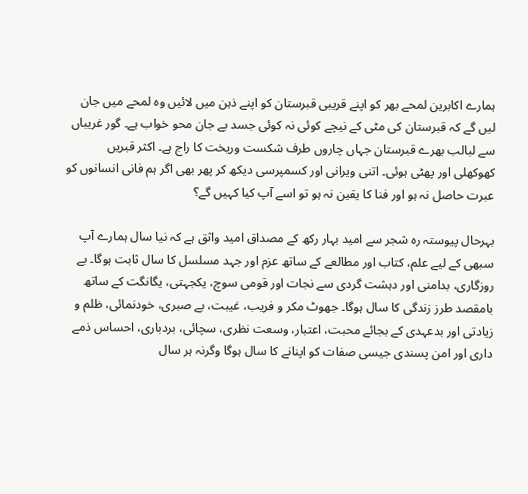ہمارے اکابرین لمحے بھر کو اپنے قریبی قبرستان کو اپنے ذہن میں لائیں وہ لمحے میں جان لیں گے کہ قبرستان کی مٹی کے نیچے کوئی نہ کوئی جسد بے جان محو خواب ہے۔ گور غریباں سے لبالب بھرے قبرستان جہاں چاروں طرف شکست وریخت کا راج ہے۔ اکثر قبریں کھوکھلی اور پھٹی ہوئی۔ اتنی ویرانی اور کسمپرسی دیکھ کر پھر بھی اگر ہم فانی انسانوں کو عبرت حاصل نہ ہو اور فنا کا یقین نہ ہو تو اسے آپ کیا کہیں گے؟

بہرحال پیوستہ رہ شجر سے امید بہار رکھ کے مصداق امید واثق ہے کہ نیا سال ہمارے آپ سبھی کے لیے علم، کتاب اور مطالعے کے ساتھ عزم اور جہد مسلسل کا سال ثابت ہوگا۔ بے روزگاری، بدامنی اور دہشت گردی سے نجات اور قومی سوچ، یکجہتی، یگانگت کے ساتھ بامقصد طرز زندگی کا سال ہوگا۔ جھوٹ مکر و فریب، غیبت، بے صبری، خودنمائی، ظلم و زیادتی اور بدعہدی کے بجائے محبت، اعتبار، وسعت نظری، سچائی، بردباری، احساس ذمے داری اور امن پسندی جیسی صفات کو اپنانے کا سال ہوگا وگرنہ ہر سال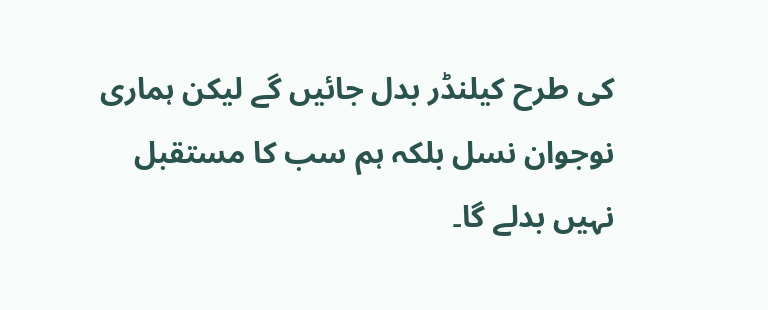کی طرح کیلنڈر بدل جائیں گے لیکن ہماری نوجوان نسل بلکہ ہم سب کا مستقبل نہیں بدلے گا۔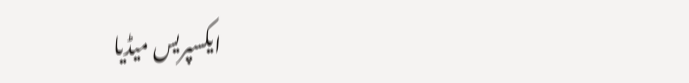ایکسپریس میڈیا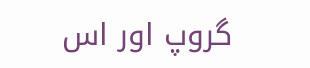گروپ اور اس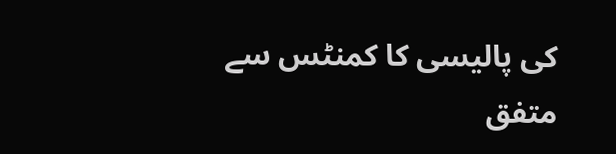کی پالیسی کا کمنٹس سے متفق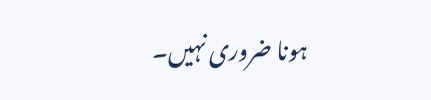ہونا ضروری نہیں۔